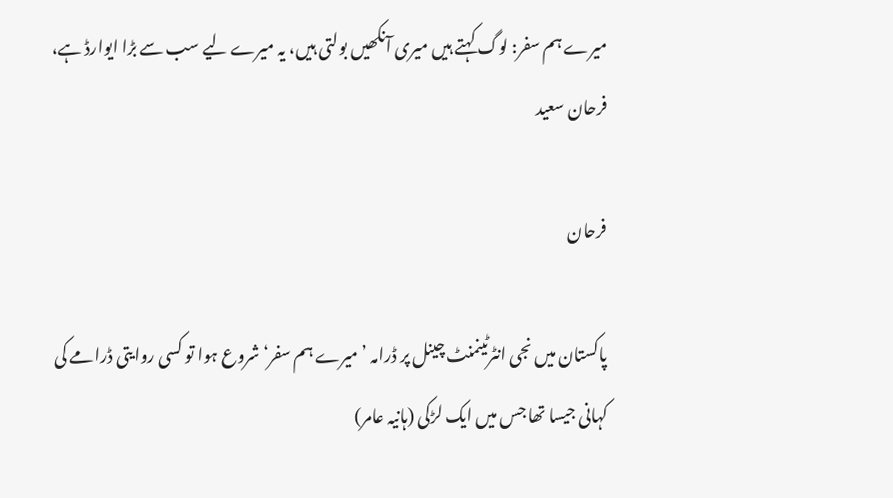میرے ہم سفر: لوگ کہتے ہیں میری آنکھیں بولتی ہیں، یہ میرے لیے سب سے بڑا ایوارڈ ہے، فرحان سعید

فرحان

پاکستان میں نجی انٹرٹینمنٹ چینل پر ڈرامہ ’میرے ہم سفر‘ شروع ہوا تو کسی روایتی ڈرامے کی کہانی جیسا تھا جس میں ایک لڑکی (ہانیہ عامر)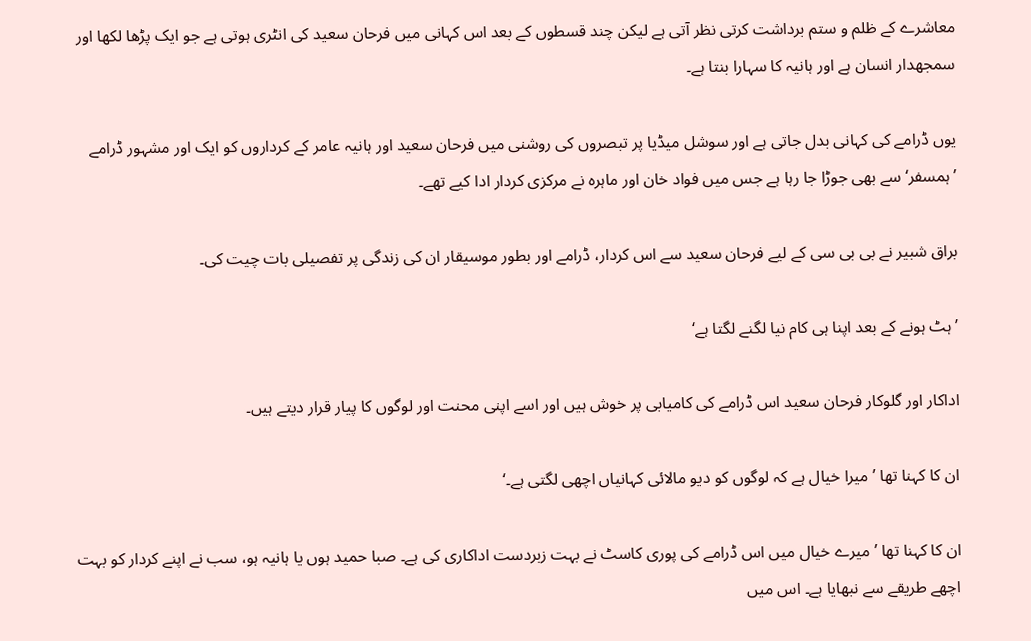معاشرے کے ظلم و ستم برداشت کرتی نظر آتی ہے لیکن چند قسطوں کے بعد اس کہانی میں فرحان سعید کی انٹری ہوتی ہے جو ایک پڑھا لکھا اور سمجھدار انسان ہے اور ہانیہ کا سہارا بنتا ہے۔

یوں ڈرامے کی کہانی بدل جاتی ہے اور سوشل میڈیا پر تبصروں کی روشنی میں فرحان سعید اور ہانیہ عامر کے کرداروں کو ایک اور مشہور ڈرامے ’ہمسفر‘ سے بھی جوڑا جا رہا ہے جس میں فواد خان اور ماہرہ نے مرکزی کردار ادا کیے تھے۔

براق شبیر نے بی بی سی کے لیے فرحان سعید سے اس کردار، ڈرامے اور بطور موسیقار ان کی زندگی پر تفصیلی بات چیت کی۔

’ہٹ ہونے کے بعد اپنا ہی کام نیا لگنے لگتا ہے‘

اداکار اور گلوکار فرحان سعید اس ڈرامے کی کامیابی پر خوش ہیں اور اسے اپنی محنت اور لوگوں کا پیار قرار دیتے ہیں۔

ان کا کہنا تھا ’میرا خیال ہے کہ لوگوں کو دیو مالائی کہانیاں اچھی لگتی ہے۔‘

ان کا کہنا تھا ’میرے خیال میں اس ڈرامے کی پوری کاسٹ نے بہت زبردست اداکاری کی ہے۔ صبا حمید ہوں یا ہانیہ ہو، سب نے اپنے کردار کو بہت اچھے طریقے سے نبھایا ہے۔ اس میں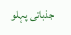جذباتی پہلو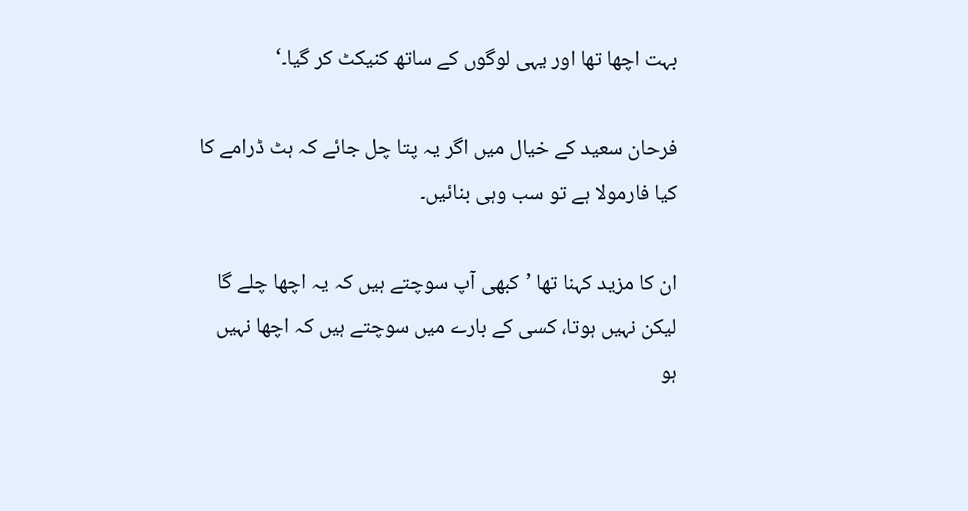بہت اچھا تھا اور یہی لوگوں کے ساتھ کنیکٹ کر گیا۔‘

فرحان سعید کے خیال میں اگر یہ پتا چل جائے کہ ہٹ ڈرامے کا کیا فارمولا ہے تو سب وہی بنائیں۔

ان کا مزید کہنا تھا ’کبھی آپ سوچتے ہیں کہ یہ اچھا چلے گا لیکن نہیں ہوتا، کسی کے بارے میں سوچتے ہیں کہ اچھا نہیں ہو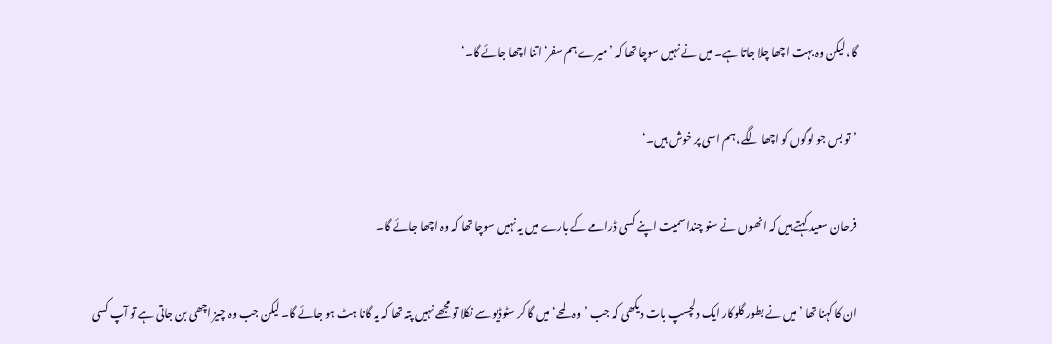گا، لیکن وہ بہت اچھا چلا جاتا ہے۔ میں نے نہیں سوچا تھا کہ ’میرے ہم سفر‘ اتنا اچھا جائے گا۔‘

’تو بس جو لوگوں کو اچھا لگے، ہم اسی پر خوش ہیں۔‘

فرحان سعید کہتے ہیں کہ انھوں نے سنو چندا سمیت اپنے کسی ڈرامے کے بارے میں یہ نہیں سوچا تھا کہ وہ اچھا جائے گا۔

ان کا کہنا تھا ’میں نے بطور گلوکار ایک دلچسپ بات دیکھی کہ جب ’وہ لمحے‘ میں گا کر سٹوڈیو سے نکلا تو مجھے نہیں پتہ تھا کہ یہ گانا ہٹ ہو جائے گا۔ لیکن جب وہ چیز اچھی بن جاتی ہے تو آپ کسی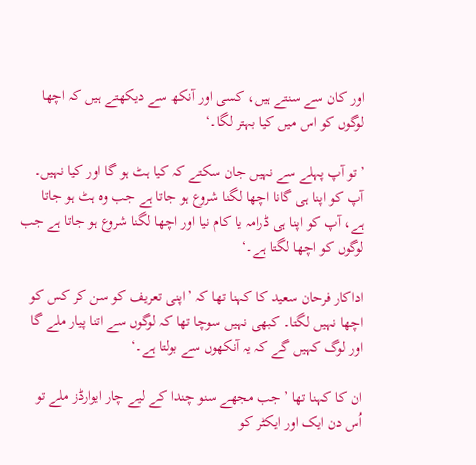اور کان سے سنتے ہیں، کسی اور آنکھ سے دیکھتے ہیں کہ اچھا لوگوں کو اس میں کیا بہتر لگا۔‘

’تو آپ پہلے سے نہیں جان سکتے کہ کیا ہٹ ہو گا اور کیا نہیں۔ آپ کو اپنا ہی گانا اچھا لگنا شروع ہو جاتا ہے جب وہ ہٹ ہو جاتا ہے، آپ کو اپنا ہی ڈرامہ یا کام نیا اور اچھا لگنا شروع ہو جاتا ہے جب لوگوں کو اچھا لگتا ہے۔‘

اداکار فرحان سعید کا کہنا تھا کہ ’اپنی تعریف کو سن کر کس کو اچھا نہیں لگتا۔ کبھی نہیں سوچا تھا کہ لوگوں سے اتنا پیار ملے گا اور لوگ کہیں گے کہ یہ آنکھوں سے بولتا ہے۔‘

ان کا کہنا تھا ’جب مجھے سنو چندا کے لیے چار ایوارڈز ملے تو اُس دن ایک اور ایکٹر کو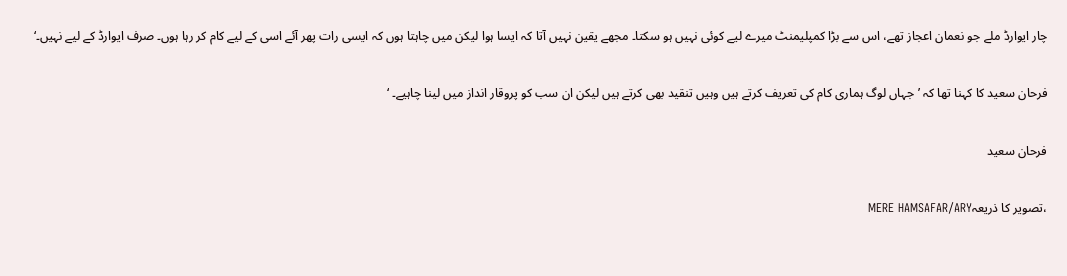چار ایوارڈ ملے جو نعمان اعجاز تھے، اس سے بڑا کمپلیمنٹ میرے لیے کوئی نہیں ہو سکتا۔ مجھے یقین نہیں آتا کہ ایسا ہوا لیکن میں چاہتا ہوں کہ ایسی رات پھر آئے اسی کے لیے کام کر رہا ہوں۔ صرف ایوارڈ کے لیے نہیں۔‘

فرحان سعید کا کہنا تھا کہ ’جہاں لوگ ہماری کام کی تعریف کرتے ہیں وہیں تنقید بھی کرتے ہیں لیکن ان سب کو پروقار انداز میں لینا چاہیے۔ ‘

فرحان سعید

،تصویر کا ذریعہMERE HAMSAFAR/ARY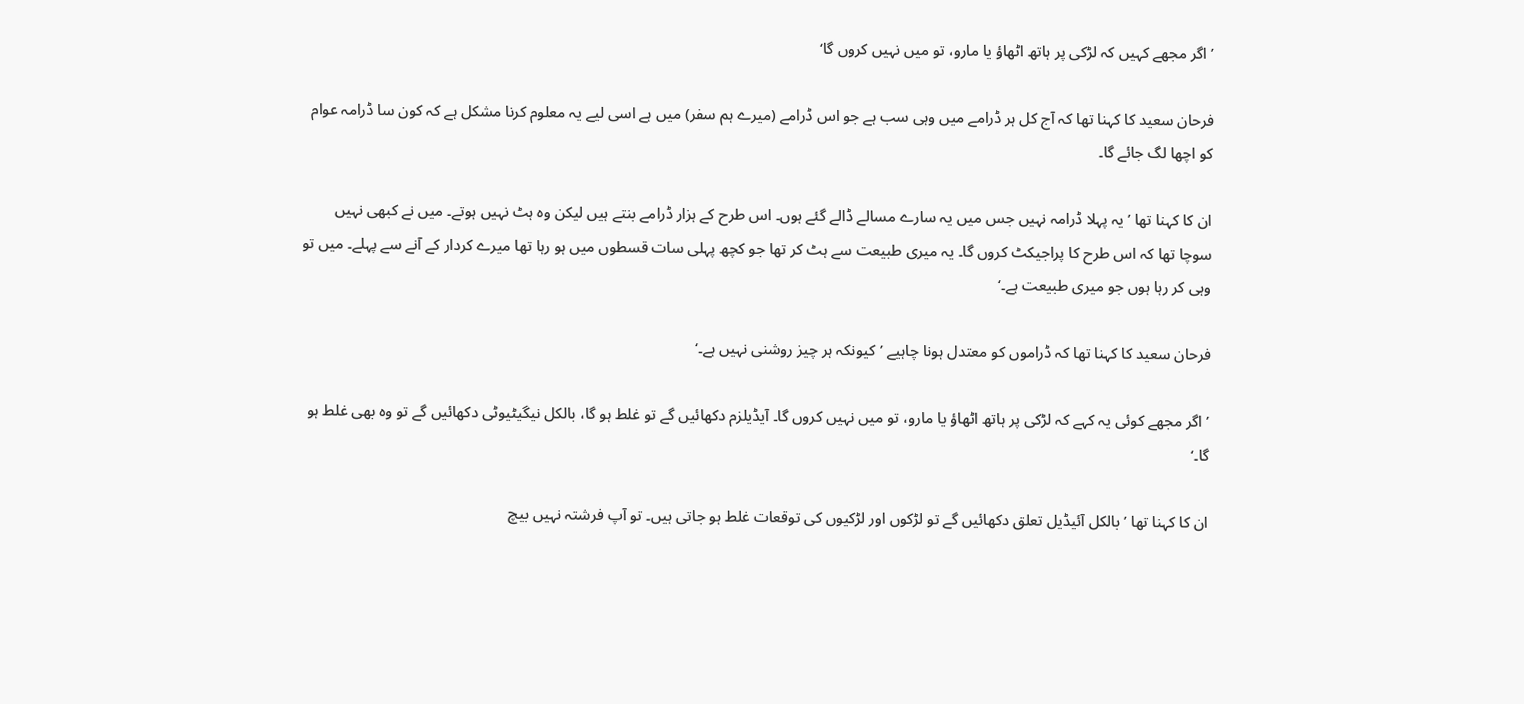’اگر مجھے کہیں کہ لڑکی پر ہاتھ اٹھاؤ یا مارو، تو میں نہیں کروں گا‘

فرحان سعید کا کہنا تھا کہ آج کل ہر ڈرامے میں وہی سب ہے جو اس ڈرامے (میرے ہم سفر) میں ہے اسی لیے یہ معلوم کرنا مشکل ہے کہ کون سا ڈرامہ عوام کو اچھا لگ جائے گا۔

ان کا کہنا تھا ’یہ پہلا ڈرامہ نہیں جس میں یہ سارے مسالے ڈالے گئے ہوں۔ اس طرح کے ہزار ڈرامے بنتے ہیں لیکن وہ ہٹ نہیں ہوتے۔ میں نے کبھی نہیں سوچا تھا کہ اس طرح کا پراجیکٹ کروں گا۔ یہ میری طبیعت سے ہٹ کر تھا جو کچھ پہلی سات قسطوں میں ہو رہا تھا میرے کردار کے آنے سے پہلے۔ میں تو وہی کر رہا ہوں جو میری طبیعت ہے۔‘

فرحان سعید کا کہنا تھا کہ ڈراموں کو معتدل ہونا چاہیے ’کیونکہ ہر چیز روشنی نہیں ہے۔‘

’اگر مجھے کوئی یہ کہے کہ لڑکی پر ہاتھ اٹھاؤ یا مارو، تو میں نہیں کروں گا۔ آیڈیلزم دکھائیں گے تو غلط ہو گا، بالکل نیگیٹیوٹی دکھائیں گے تو وہ بھی غلط ہو گا۔‘

ان کا کہنا تھا ’بالکل آئیڈیل تعلق دکھائیں گے تو لڑکوں اور لڑکیوں کی توقعات غلط ہو جاتی ہیں۔ تو آپ فرشتہ نہیں بیچ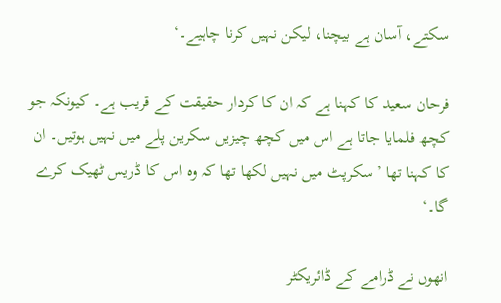سکتے، آسان ہے بیچنا، لیکن نہیں کرنا چاہیے۔‘

فرحان سعید کا کہنا ہے کہ ان کا کردار حقیقت کے قریب ہے۔ کیونکہ جو کچھ فلمایا جاتا ہے اس میں کچھ چیزیں سکرین پلے میں نہیں ہوتیں۔ ان کا کہنا تھا ’سکرپٹ میں نہیں لکھا تھا کہ وہ اس کا ڈریس ٹھیک کرے گا۔‘

انھوں نے ڈرامے کے ڈائریکٹر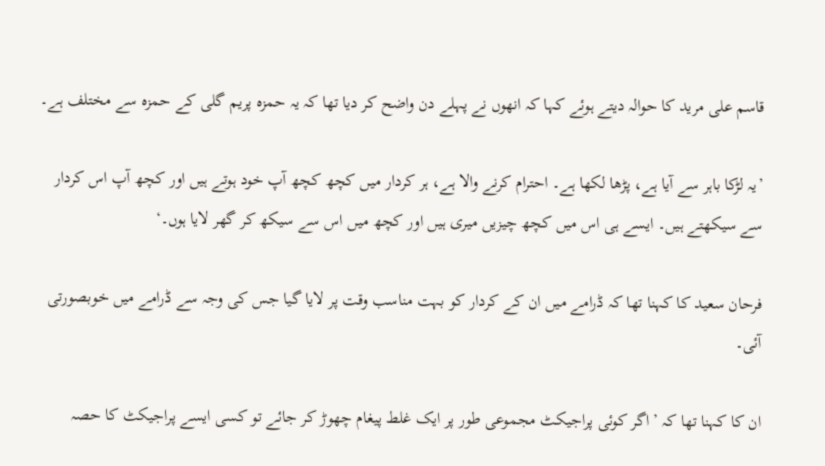قاسم علی مرید کا حوالہ دیتے ہوئے کہا کہ انھوں نے پہلے دن واضح کر دیا تھا کہ یہ حمزہ پریم گلی کے حمزہ سے مختلف ہے۔

’یہ لڑکا باہر سے آیا ہے، پڑھا لکھا ہے۔ احترام کرنے والا ہے، ہر کردار میں کچھ کچھ آپ خود ہوتے ہیں اور کچھ آپ اس کردار سے سیکھتے ہیں۔ ایسے ہی اس میں کچھ چیزیں میری ہیں اور کچھ میں اس سے سیکھ کر گھر لایا ہوں۔‘

فرحان سعید کا کہنا تھا کہ ڈرامے میں ان کے کردار کو بہت مناسب وقت پر لایا گیا جس کی وجہ سے ڈرامے میں خوبصورتی آئی۔

ان کا کہنا تھا کہ ’اگر کوئی پراجیکٹ مجموعی طور پر ایک غلط پیغام چھوڑ کر جائے تو کسی ایسے پراجیکٹ کا حصہ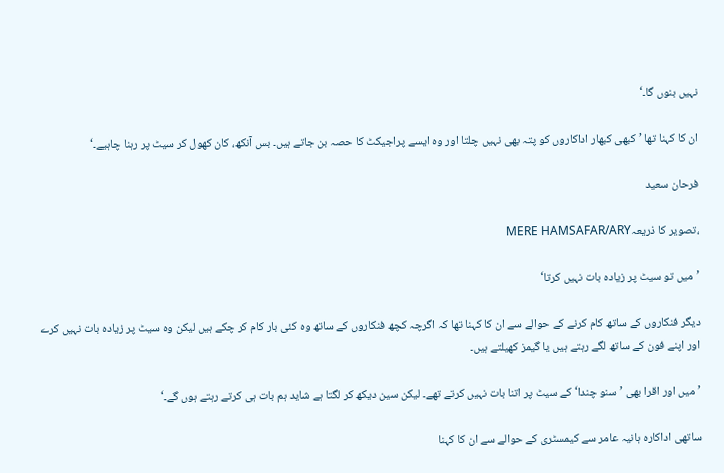نہیں بنوں گا۔‘

ان کا کہنا تھا ’کبھی کبھار اداکاروں کو پتہ بھی نہیں چلتا اور وہ ایسے پراجیکٹ کا حصہ بن جاتے ہیں۔ بس آنکھ، کان کھول کر سیٹ پر رہنا چاہیے۔‘

فرحان سعید

،تصویر کا ذریعہMERE HAMSAFAR/ARY

’میں تو سیٹ پر زیادہ بات نہیں کرتا‘

دیگر فنکاروں کے ساتھ کام کرنے کے حوالے سے ان کا کہنا تھا کہ اگرچہ کچھ فنکاروں کے ساتھ وہ کئی بار کام کر چکے ہیں لیکن وہ سیٹ پر زیادہ بات نہیں کرے اور اپنے فون کے ساتھ لگے رہتے ہیں یا گیمز کھیلتے ہیں۔

’میں اور اقرا بھی ’سنو چندا‘ کے سیٹ پر اتنا بات نہیں کرتے تھے۔ لیکن سین دیکھ کر لگتا ہے شاید ہم بات ہی کرتے رہتے ہوں گے۔‘

ساتھی اداکارہ ہانیہ عامر سے کیمسٹری کے حوالے سے ان کا کہنا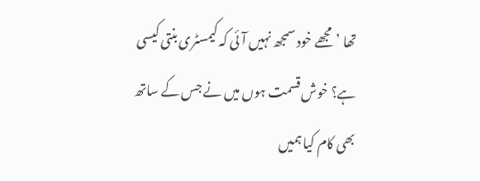تھا ’مجھے خود سمجھ نہیں آئی کہ کیمسٹری بنتی کیسی ہے؟ خوش قسمت ہوں میں نے جس کے ساتھ بھی کام کیا ہمیں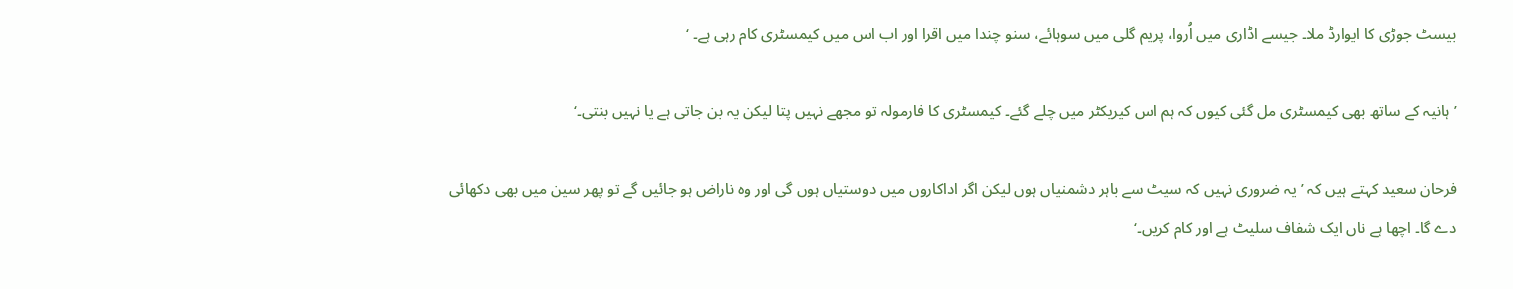بیسٹ جوڑی کا ایوارڈ ملا۔ جیسے اڈاری میں اُروا، پریم گلی میں سوہائے، سنو چندا میں اقرا اور اب اس میں کیمسٹری کام رہی ہے۔ ‘

’ہانیہ کے ساتھ بھی کیمسٹری مل گئی کیوں کہ ہم اس کیریکٹر میں چلے گئے۔ کیمسٹری کا فارمولہ تو مجھے نہیں پتا لیکن یہ بن جاتی ہے یا نہیں بنتی۔‘

فرحان سعید کہتے ہیں کہ ’یہ ضروری نہیں کہ سیٹ سے باہر دشمنیاں ہوں لیکن اگر اداکاروں میں دوستیاں ہوں گی اور وہ ناراض ہو جائیں گے تو پھر سین میں بھی دکھائی دے گا۔ اچھا ہے ناں ایک شفاف سلیٹ ہے اور کام کریں۔‘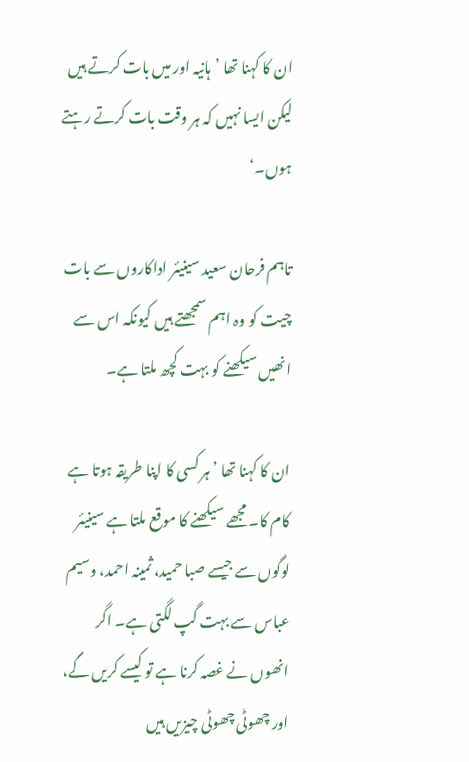ان کا کہنا تھا ’ہانیہ اور میں بات کرتے ہیں لیکن ایسا نہیں کہ ہر وقت بات کرتے رہتے ہوں۔‘

تاہم فرحان سعید سینیئر اداکاروں سے بات چیت کو وہ اہم سمجھتے ہیں کیونکہ اس سے انھیں سیکھنے کو بہت کچھ ملتا ہے۔

ان کا کہنا تھا ’ہر کسی کا اپنا طریقہ ہوتا ہے کام کا۔ مجھے سیکھنے کا موقع ملتا ہے سینیئر لوگوں سے جیسے صبا حمید، ثمینہ احمد، وسیم عباس سے بہت گپ لگتی ہے۔ اگر انھوں نے غصہ کرنا ہے تو کیسے کریں گے، اور چھوٹی چھوٹی چیزیں ہیں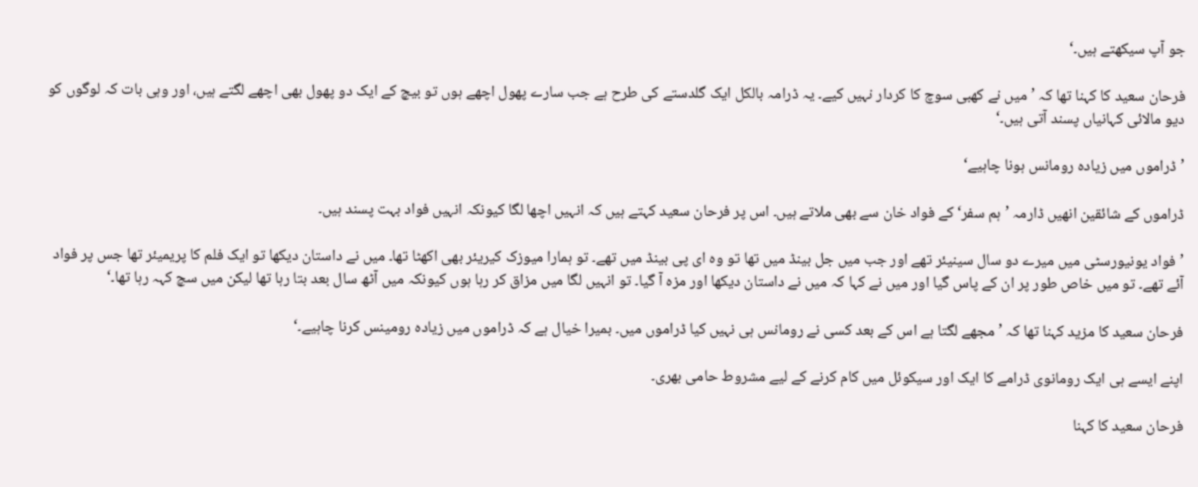جو آپ سیکھتے ہیں۔‘

فرحان سعید کا کہنا تھا کہ ’میں نے کھبی سوچ کا کردار نہیں کیے۔ یہ ڈرامہ بالکل ایک گلدستے کی طرح ہے جب سارے پھول اچھے ہوں تو بیچ کے ایک دو پھول بھی اچھے لگتے ہیں، اور وہی بات کہ لوگوں کو دیو مالائی کہانیاں پسند آتی ہیں۔‘

’ڈراموں میں زیادہ رومانس ہونا چاہیے‘

ڈراموں کے شائقین انھیں ڈارمہ ’ہم سفر‘ کے فواد خان سے بھی ملاتے ہیں۔ اس پر فرحان سعید کہتے ہیں کہ انہیں اچھا لگا کیونکہ انہیں فواد بہت پسند ہیں۔

’فواد یونیورسٹی میں میرے دو سال سینیئر تھے اور جب میں جل بینڈ میں تھا تو وہ ای پی بینڈ میں تھے۔ تو ہمارا میوزک کیریئر بھی اکھٹا تھا۔ میں نے داستان دیکھا تو ایک فلم کا پریمیئر تھا جس پر فواد آئے تھے۔ تو میں خاص طور پر ان کے پاس گیا اور میں نے کہا کہ میں نے داستان دیکھا اور مزہ آ گیا۔ تو انہیں لگا میں مزاق کر رہا ہوں کیونکہ میں آٹھ سال بعد بتا رہا تھا لیکن میں سچ کہہ رہا تھا۔‘

فرحان سعید کا مزید کہنا تھا کہ ’مجھے لگتا ہے اس کے بعد کسی نے رومانس ہی نہیں کیا ڈراموں میں۔ بمیرا خیال ہے کہ ڈراموں میں زیادہ رومینس کرنا چاہیے۔‘

اپنے ایسے ہی ایک رومانوی ڈرامے کا ایک اور سیکوئل میں کام کرنے کے لیے مشروط حامی بھری۔

فرحان سعید کا کہنا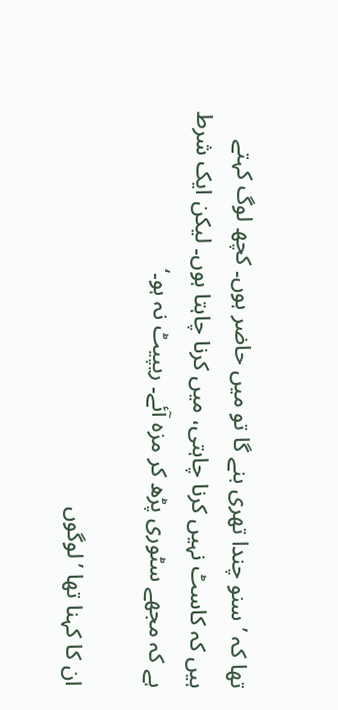تھا کہ ’سنو چندا تھری بنے گا تو میں حاضر ہوں۔ کچھ لوگ کہتے ہیں کہ کاسٹ نہیں کرنا چاہتی، میں کرنا چاہتا ہوں۔ لیکن ایک شرط ہے کہ مجھے سٹوری پڑھ کر مزہ آئے۔ ریپیٹ نہ ہو۔‘

ان کا کہنا تھا ’لوگوں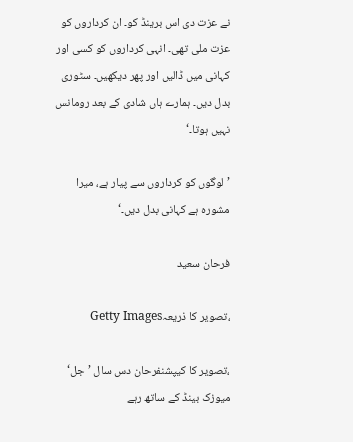نے عزت دی اس برینڈ کو۔ ان کرداروں کو عزت ملی تھی۔ انہی کرداروں کو کسی اور کہانی میں ڈالیں اور پھر دیکھیں۔ سٹوری بدل دیں۔ ہمارے ہاں شادی کے بعد رومانس نہیں ہوتا۔‘

’لوگوں کو کرداروں سے پیار ہے، میرا مشورہ ہے کہانی بدل دیں۔‘

فرحان سعید

،تصویر کا ذریعہGetty Images

،تصویر کا کیپشنفرحان دس سال ’جل‘ میوزک بینڈ کے ساتھ رہے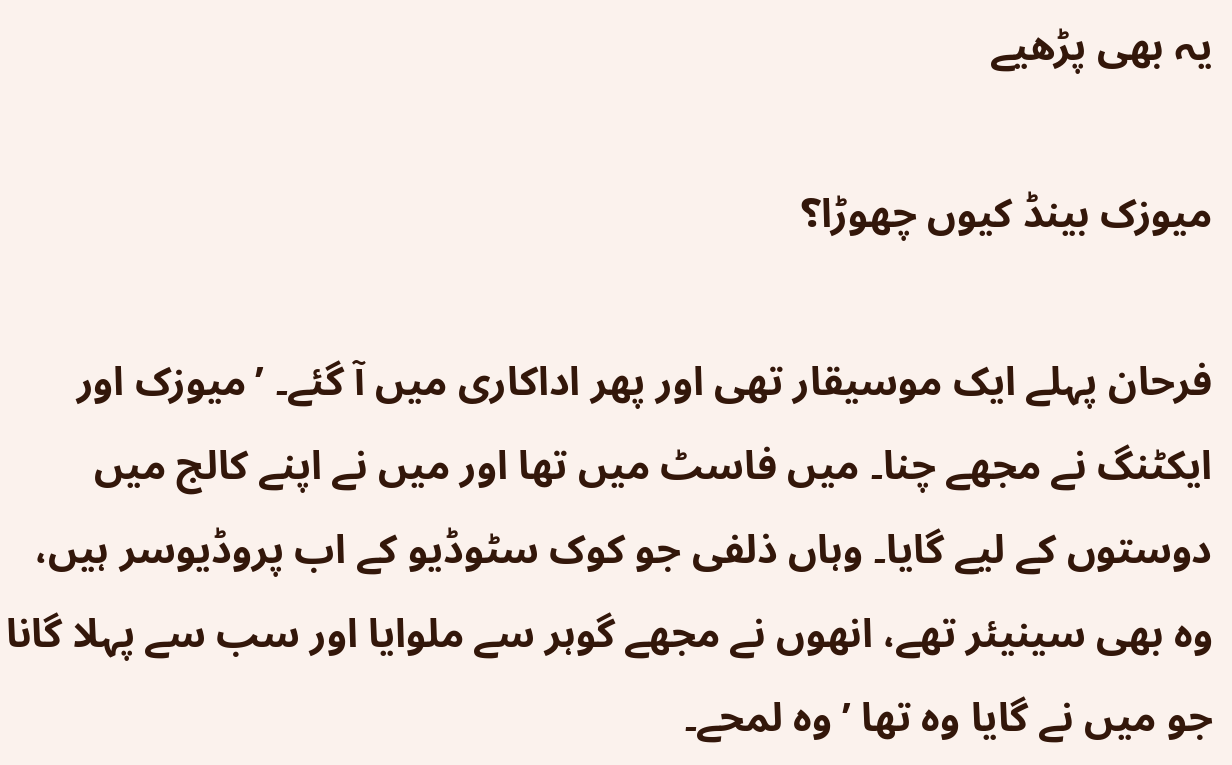یہ بھی پڑھیے

میوزک بینڈ کیوں چھوڑا؟

فرحان پہلے ایک موسیقار تھی اور پھر اداکاری میں آ گئے۔ ’میوزک اور ایکٹنگ نے مجھے چنا۔ میں فاسٹ میں تھا اور میں نے اپنے کالج میں دوستوں کے لیے گایا۔ وہاں ذلفی جو کوک سٹوڈیو کے اب پروڈیوسر ہیں، وہ بھی سینیئر تھے، انھوں نے مجھے گوہر سے ملوایا اور سب سے پہلا گانا جو میں نے گایا وہ تھا ’وہ لمحے۔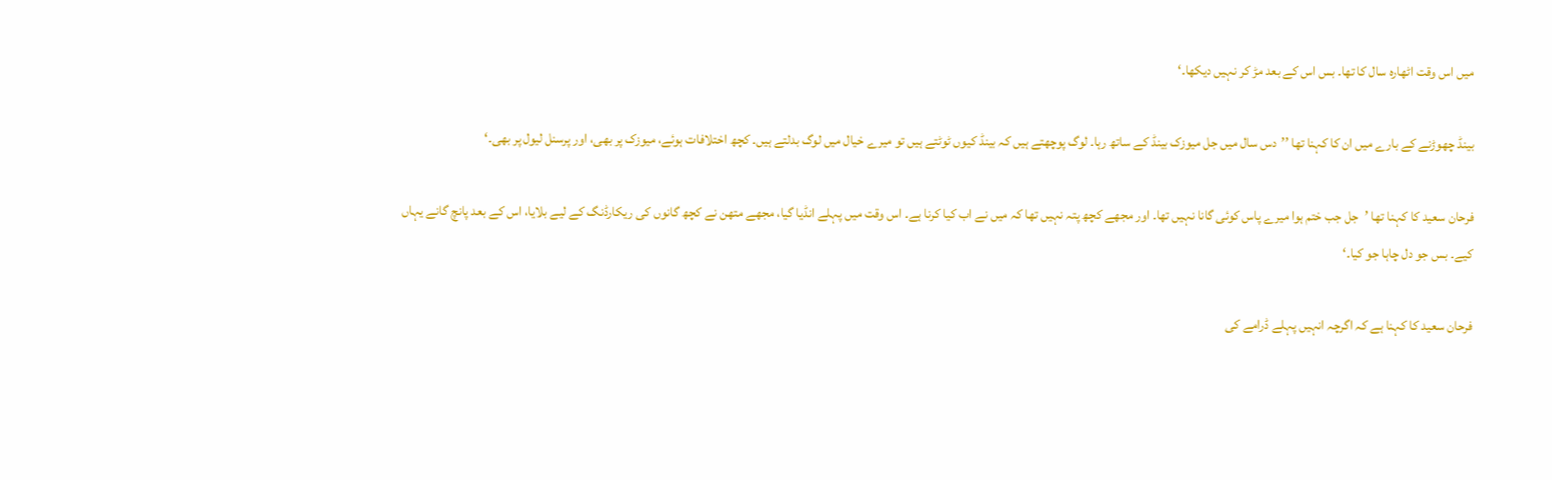میں اس وقت اٹھارہ سال کا تھا۔ بس اس کے بعد مڑ کر نہیں دیکھا۔‘

بینڈ چھوڑنے کے بارے میں ان کا کہنا تھا ’’دس سال میں جل میوزک بینڈ کے ساتھ رہا۔ لوگ پوچھتے ہیں کہ بینڈ کیوں ٹوٹتے ہیں تو میرے خیال میں لوگ بدلتے ہیں۔ کچھ اختلافات ہوئے، میوزک پر بھی، اور پرسنل لیول پر بھی۔‘

فرحان سعید کا کہنا تھا ’جل جب ختم ہوا میرے پاس کوئی گانا نہیں تھا۔ اور مجھے کچھ پتہ نہیں تھا کہ میں نے اب کیا کرنا ہے۔ اس وقت میں پہلے انڈیا گیا، مجھے متھن نے کچھ گانوں کی ریکارڈنگ کے لیے بلایا، اس کے بعد پانچ گانے یہاں کیے۔ بس جو دل چاہا جو کیا۔‘

فرحان سعید کا کہنا ہے کہ اگرچہ انہیں پہلے ڈرامے کی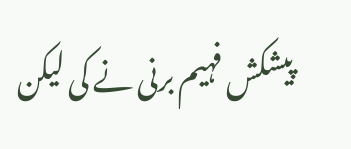پیشکش فہیم برنی نے کی لیکن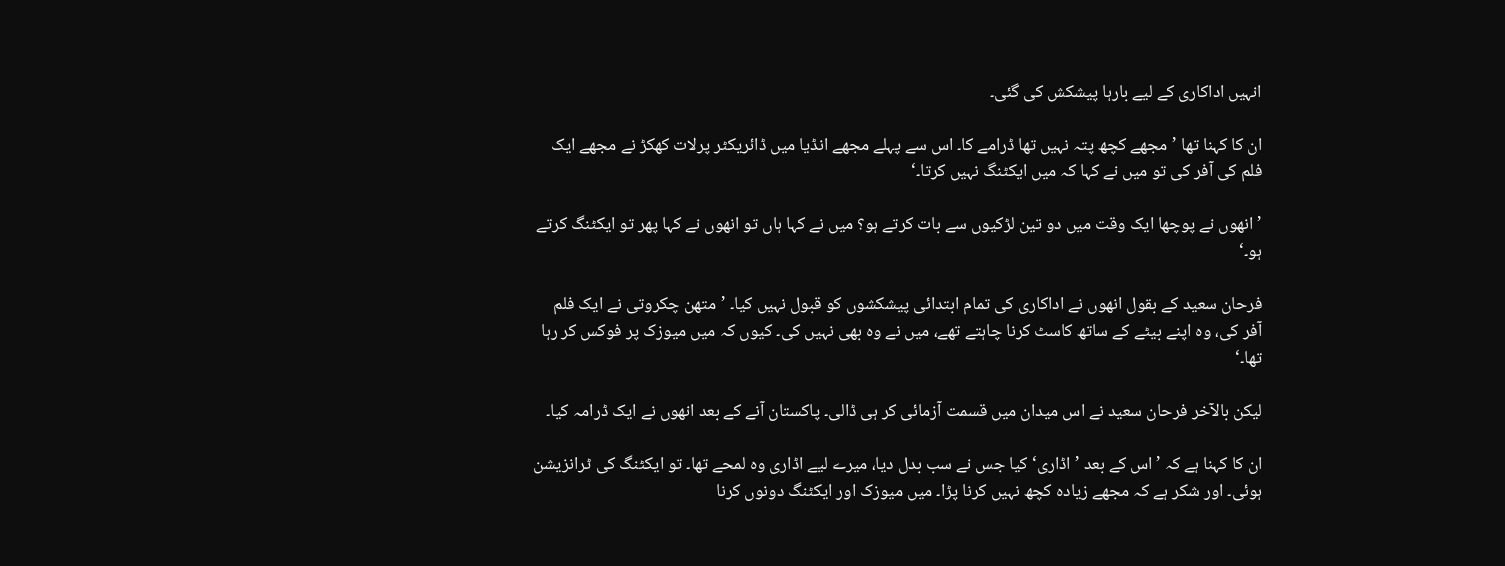انہیں اداکاری کے لیے بارہا پیشکش کی گئی۔

ان کا کہنا تھا ’مجھے کچھ پتہ نہیں تھا ڈرامے کا۔ اس سے پہلے مجھے انڈیا میں ڈائریکٹر پرلات کھکڑ نے مجھے ایک فلم کی آفر کی تو میں نے کہا کہ میں ایکٹنگ نہیں کرتا۔‘

’انھوں نے پوچھا ایک وقت میں دو تین لڑکیوں سے بات کرتے ہو؟ میں نے کہا ہاں تو انھوں نے کہا پھر تو ایکٹنگ کرتے ہو۔‘

فرحان سعید کے بقول انھوں نے اداکاری کی تمام ابتدائی پیشکشوں کو قبول نہیں کیا۔ ’متھن چکروتی نے ایک فلم آفر کی، وہ اپنے بیٹے کے ساتھ کاسٹ کرنا چاہتے تھے، میں نے وہ بھی نہیں کی۔ کیوں کہ میں میوزک پر فوکس کر رہا تھا۔‘

لیکن بالآخر فرحان سعید نے اس میدان میں قسمت آزمائی کر ہی ڈالی۔ پاکستان آنے کے بعد انھوں نے ایک ڈرامہ کیا۔

ان کا کہنا ہے کہ ’اس کے بعد ’اڈاری‘ کیا جس نے سب بدل دیا، میرے لیے اڈاری وہ لمحے تھا۔ تو ایکٹنگ کی ٹرانزیشن ہوئی۔ اور شکر ہے کہ مجھے زیادہ کچھ نہیں کرنا پڑا۔ میں میوزک اور ایکٹنگ دونوں کرنا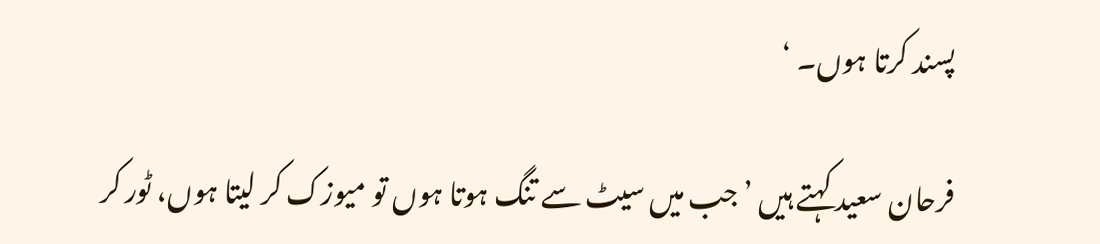پسند کرتا ہوں۔ ‘

فرحان سعید کہتے ہیں ’جب میں سیٹ سے تنگ ہوتا ہوں تو میوزک کر لیتا ہوں، ٹور کر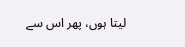لیتا ہوں، پھر اس سے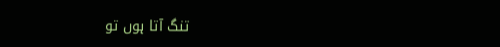تنگ آتا ہوں تو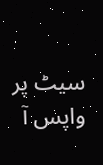سیٹ پر واپس آ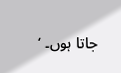جاتا ہوں۔ ‘